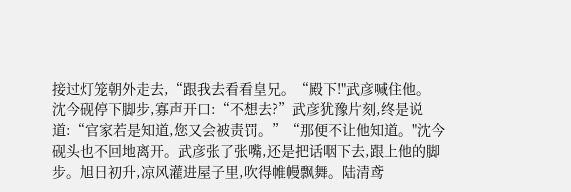接过灯笼朝外走去,“跟我去看看皇兄。“殿下!"武彦喊住他。
沈今砚停下脚步,寡声开口:“不想去?”武彦犹豫片刻,终是说道:“官家若是知道,您又会被责罚。”“那便不让他知道。"沈今砚头也不回地离开。武彦张了张嘴,还是把话咽下去,跟上他的脚步。旭日初升,凉风灌进屋子里,吹得帷幔飘舞。陆清鸢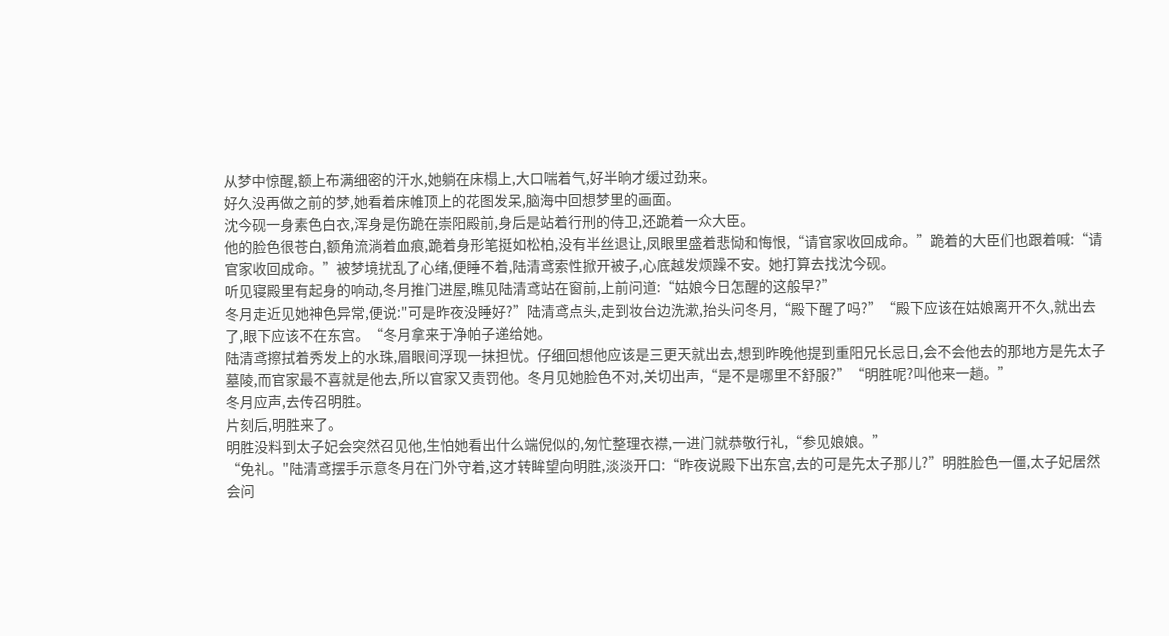从梦中惊醒,额上布满细密的汗水,她躺在床榻上,大口喘着气,好半晌才缓过劲来。
好久没再做之前的梦,她看着床帷顶上的花图发呆,脑海中回想梦里的画面。
沈今砚一身素色白衣,浑身是伤跪在崇阳殿前,身后是站着行刑的侍卫,还跪着一众大臣。
他的脸色很苍白,额角流淌着血痕,跪着身形笔挺如松柏,没有半丝退让,凤眼里盛着悲恸和悔恨,“请官家收回成命。”跪着的大臣们也跟着喊:“请官家收回成命。”被梦境扰乱了心绪,便睡不着,陆清鸢索性掀开被子,心底越发烦躁不安。她打算去找沈今砚。
听见寝殿里有起身的响动,冬月推门进屋,瞧见陆清鸢站在窗前,上前问道:“姑娘今日怎醒的这般早?”
冬月走近见她神色异常,便说:"可是昨夜没睡好?”陆清鸢点头,走到妆台边洗漱,抬头问冬月,“殿下醒了吗?”“殿下应该在姑娘离开不久,就出去了,眼下应该不在东宫。“冬月拿来于净帕子递给她。
陆清鸢擦拭着秀发上的水珠,眉眼间浮现一抹担忧。仔细回想他应该是三更天就出去,想到昨晚他提到重阳兄长忌日,会不会他去的那地方是先太子墓陵,而官家最不喜就是他去,所以官家又责罚他。冬月见她脸色不对,关切出声,“是不是哪里不舒服?”“明胜呢?叫他来一趟。”
冬月应声,去传召明胜。
片刻后,明胜来了。
明胜没料到太子妃会突然召见他,生怕她看出什么端倪似的,匆忙整理衣襟,一进门就恭敬行礼,“参见娘娘。”
“免礼。"陆清鸢摆手示意冬月在门外守着,这才转眸望向明胜,淡淡开口:“昨夜说殿下出东宫,去的可是先太子那儿?”明胜脸色一僵,太子妃居然会问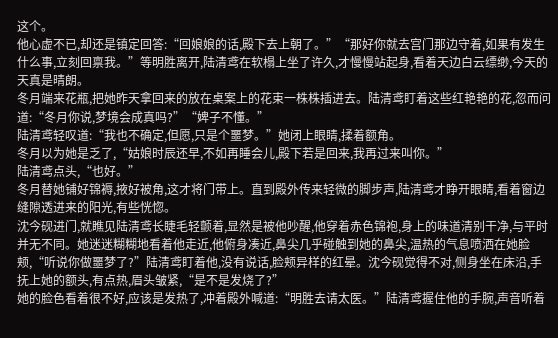这个。
他心虚不已,却还是镇定回答:“回娘娘的话,殿下去上朝了。”“那好你就去宫门那边守着,如果有发生什么事,立刻回禀我。”等明胜离开,陆清鸢在软榻上坐了许久,才慢慢站起身,看着天边白云缥缈,今天的天真是晴朗。
冬月端来花瓶,把她昨天拿回来的放在桌案上的花束一株株插进去。陆清鸢盯着这些红艳艳的花,忽而问道:“冬月你说,梦境会成真吗?”“婢子不懂。”
陆清鸢轻叹道:“我也不确定,但愿,只是个噩梦。”她闭上眼睛,揉着额角。
冬月以为她是乏了,“姑娘时辰还早,不如再睡会儿,殿下若是回来,我再过来叫你。”
陆清鸢点头,“也好。”
冬月替她铺好锦褥,掖好被角,这才将门带上。直到殿外传来轻微的脚步声,陆清鸢才睁开眼睛,看着窗边缝隙透进来的阳光,有些恍惚。
沈今砚进门,就瞧见陆清鸢长睫毛轻颤着,显然是被他吵醒,他穿着赤色锦袍,身上的味道清别干净,与平时并无不同。她迷迷糊糊地看着他走近,他俯身凑近,鼻尖几乎碰触到她的鼻尖,温热的气息喷洒在她脸颊,“听说你做噩梦了?”陆清鸢盯着他,没有说话,脸颊异样的红晕。沈今砚觉得不对,侧身坐在床沿,手抚上她的额头,有点热,眉头皱紧,“是不是发烧了?”
她的脸色看着很不好,应该是发热了,冲着殿外喊道:“明胜去请太医。”陆清鸢握住他的手腕,声音听着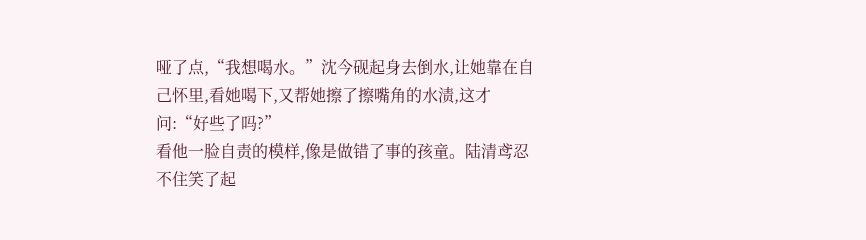哑了点,“我想喝水。”沈今砚起身去倒水,让她靠在自己怀里,看她喝下,又帮她擦了擦嘴角的水渍,这才问:“好些了吗?”
看他一脸自责的模样,像是做错了事的孩童。陆清鸢忍不住笑了起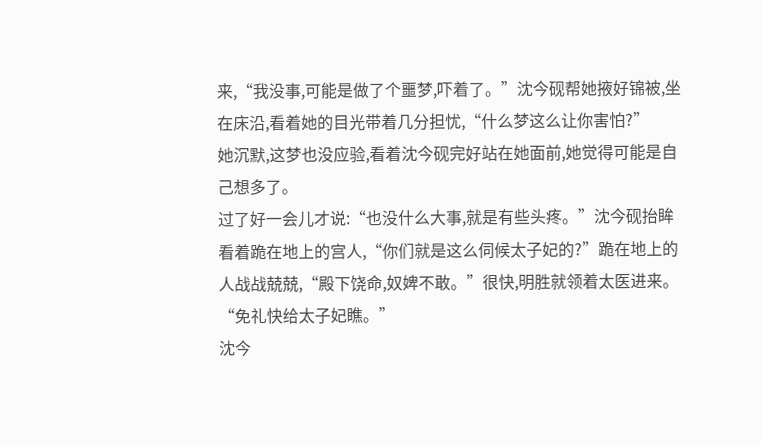来,“我没事,可能是做了个噩梦,吓着了。”沈今砚帮她掖好锦被,坐在床沿,看着她的目光带着几分担忧,“什么梦这么让你害怕?”
她沉默,这梦也没应验,看着沈今砚完好站在她面前,她觉得可能是自己想多了。
过了好一会儿才说:“也没什么大事,就是有些头疼。”沈今砚抬眸看着跪在地上的宫人,“你们就是这么伺候太子妃的?”跪在地上的人战战兢兢,“殿下饶命,奴婢不敢。”很快,明胜就领着太医进来。
“免礼快给太子妃瞧。”
沈今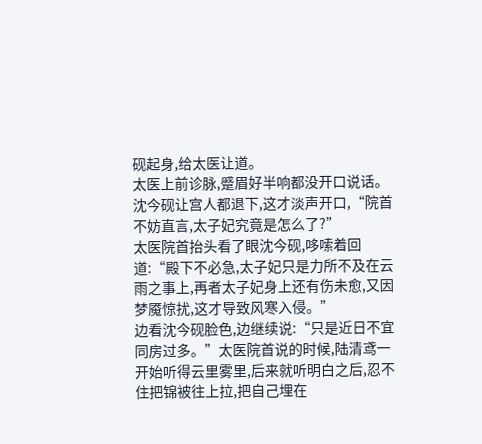砚起身,给太医让道。
太医上前诊脉,蹙眉好半响都没开口说话。沈今砚让宫人都退下,这才淡声开口,“院首不妨直言,太子妃究竟是怎么了?”
太医院首抬头看了眼沈今砚,哆嗦着回道:“殿下不必急,太子妃只是力所不及在云雨之事上,再者太子妃身上还有伤未愈,又因梦魇惊扰,这才导致风寒入侵。”
边看沈今砚脸色,边继续说:“只是近日不宜同房过多。”太医院首说的时候,陆清鸢一开始听得云里雾里,后来就听明白之后,忍不住把锦被往上拉,把自己埋在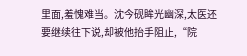里面,羞愧难当。沈今砚眸光幽深,太医还要继续往下说,却被他抬手阻止,“院